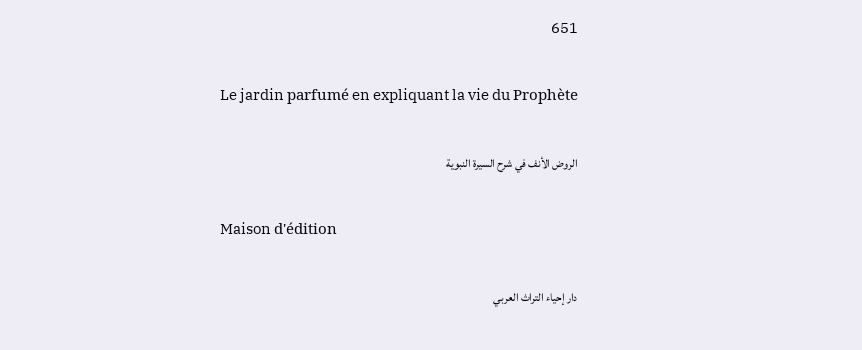651

Le jardin parfumé en expliquant la vie du Prophète

الروض الأنف في شرح السيرة النبوية

Maison d'édition

دار إحياء التراث العربي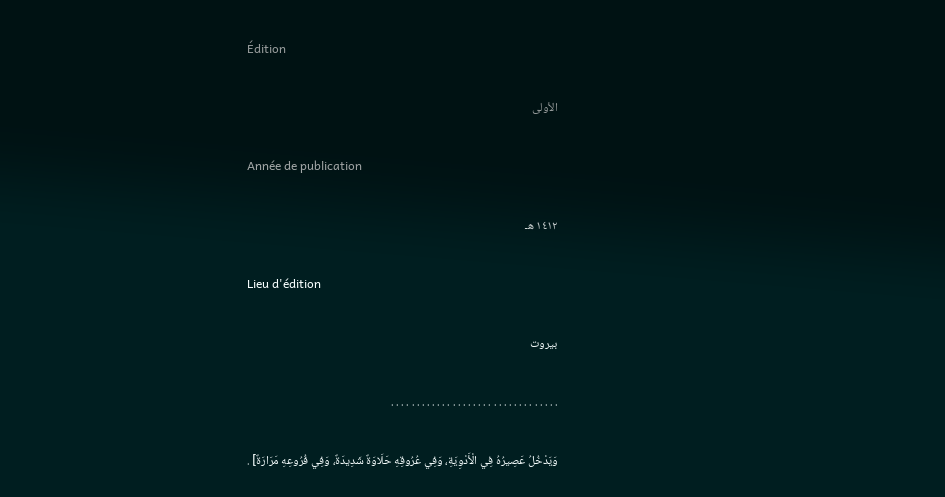Édition

الأولى

Année de publication

١٤١٢ هـ

Lieu d'édition

بيروت

. . . . . . . . . . . . . . . . . . . . . . . . . . . . . . . . .

وَيَدْخُلُ عَصِيرُهُ فِي الْأَدْوِيَةِ، وَفِي عُرُوقِهِ حَلَاوَةٌ شَدِيدَةٌ، وَفِي فُرُوعِهِ مَرَارَةٌ] .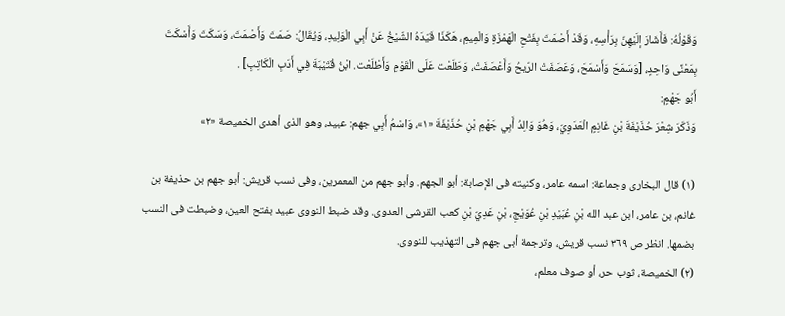وَقَوْلُهُ: فَأَشَارَ إلَيْهِنّ بِرَأْسِهِ، وَقَدْ أَصْمَتَ بِفَتْحِ الْهَمْزَةِ وَالْمِيمِ، هَكَذَا قَيّدَهُ الشّيْخُ عَنْ أَبِي الْوَلِيدِ، وَيُقَالُ: صَمَتَ وَأَصْمَتَ، وَسَكَتَ وَأَسْكَتَ بِمَعْنًى وَاحِدٍ، [وَسَمَحَ وَأَسْمَحَ، وَعَصَفَتْ الرّيحُ وَأَعْصَفَتْ، وَطَلَعْت عَلَى الْقَوْمِ وَأَطْلَعْت. ابْنُ قُتَيْبَةَ فِي أَدَبِ الْكَاتِبِ] .
أَبُو جَهْمٍ:
وَذَكَرَ شِعْرَ حُذَيْفَةَ بْنِ غَانِمٍ الْعَدَوِيّ، وَهُوَ وَالِدُ أَبِي جَهْمِ بْنِ حُذَيْفَةَ «١»، وَاسْمُ أَبِي جهم: عبيد، وهو الذى أهدى الخميصة «٢»

(١) قال البخارى وجماعة: اسمه عامر، وكنيته فى الإصابة: أبو الجهم. وأبو جهم من المعمرين، وفى نسب قريش: أبو جهم بن حذيفة بن غانم، بن عامر، ابن عبد الله بْنِ عُبَيْدِ بْنِ عُوَيْجِ، بْنِ عَدِيّ بْنِ كعب القرشى العدوى. وقد ضبط النووى عبيد بفتح العين، وضبطت فى النسب بضمها. انظر ص ٣٦٩ نسب قريش، وترجمة أبى جهم فى التهذيب للنووى.
(٢) الخميصة، ثوب حر، أو صوف معلم،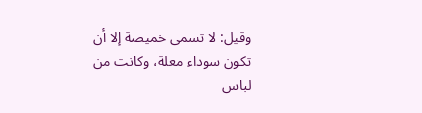وقيل: لا تسمى خميصة إلا أن تكون سوداء معلة، وكانت من لباس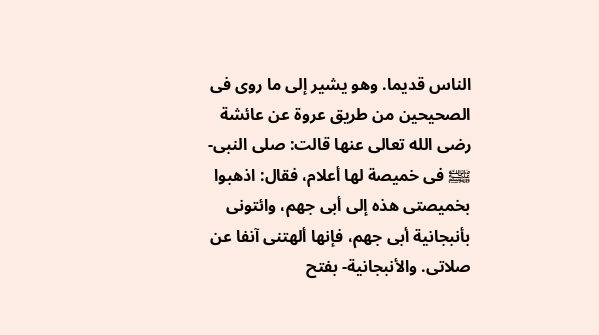الناس قديما. وهو يشير إلى ما روى فى الصحيحين من طريق عروة عن عائشة رضى الله تعالى عنها قالت: صلى النبى- ﵌ فى خميصة لها أعلام، فقال: اذهبوا بخميصتى هذه إلى أبى جهم، وائتونى بأنبجانية أبى جهم، فإنها ألهتنى آنفا عن صلاتى. والأنبجانية- بفتح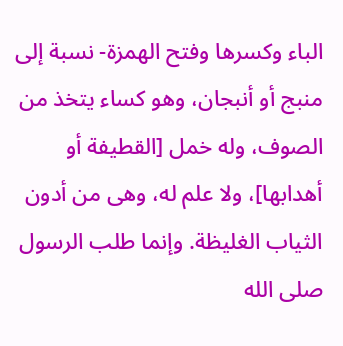الباء وكسرها وفتح الهمزة- نسبة إلى منبج أو أنبجان، وهو كساء يتخذ من الصوف، وله خمل [القطيفة أو أهدابها]، ولا علم له، وهى من أدون الثياب الغليظة. وإنما طلب الرسول صلى الله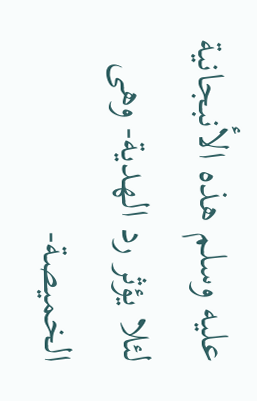عليه وسلم هذه الأنبجانية لئلا يؤثر رد الهدية- وهى الخميصة-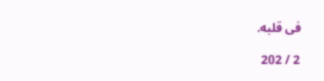فى قلبه.

2 / 202